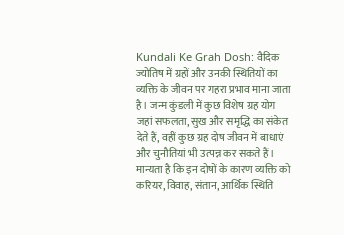Kundali Ke Grah Dosh: वैदिक ज्योतिष में ग्रहों और उनकी स्थितियों का व्यक्ति के जीवन पर गहरा प्रभाव माना जाता है। जन्म कुंडली में कुछ विशेष ग्रह योग जहां सफलता, सुख और समृद्धि का संकेत देते हैं, वहीं कुछ ग्रह दोष जीवन में बाधाएं और चुनौतियां भी उत्पन्न कर सकते हैं। मान्यता है कि इन दोषों के कारण व्यक्ति को करियर, विवाह, संतान, आर्थिक स्थिति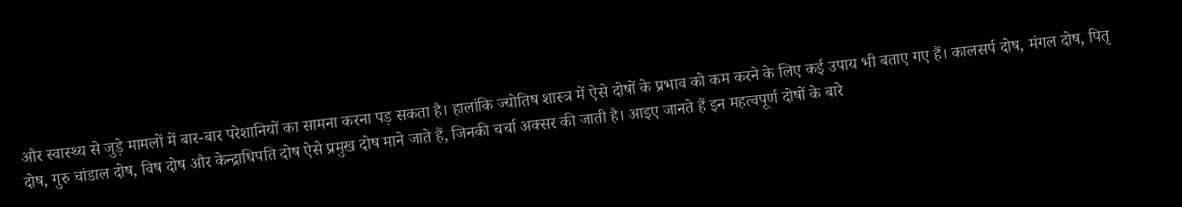और स्वास्थ्य से जुड़े मामलों में बार-बार परेशानियों का सामना करना पड़ सकता है। हालांकि ज्योतिष शास्त्र में ऐसे दोषों के प्रभाव को कम करने के लिए कई उपाय भी बताए गए हैं। कालसर्प दोष, मंगल दोष, पितृ दोष, गुरु चांडाल दोष, विष दोष और केन्द्राधिपति दोष ऐसे प्रमुख दोष माने जाते हैं, जिनकी चर्चा अक्सर की जाती है। आइए जानते हैं इन महत्वपूर्ण दोषों के बारे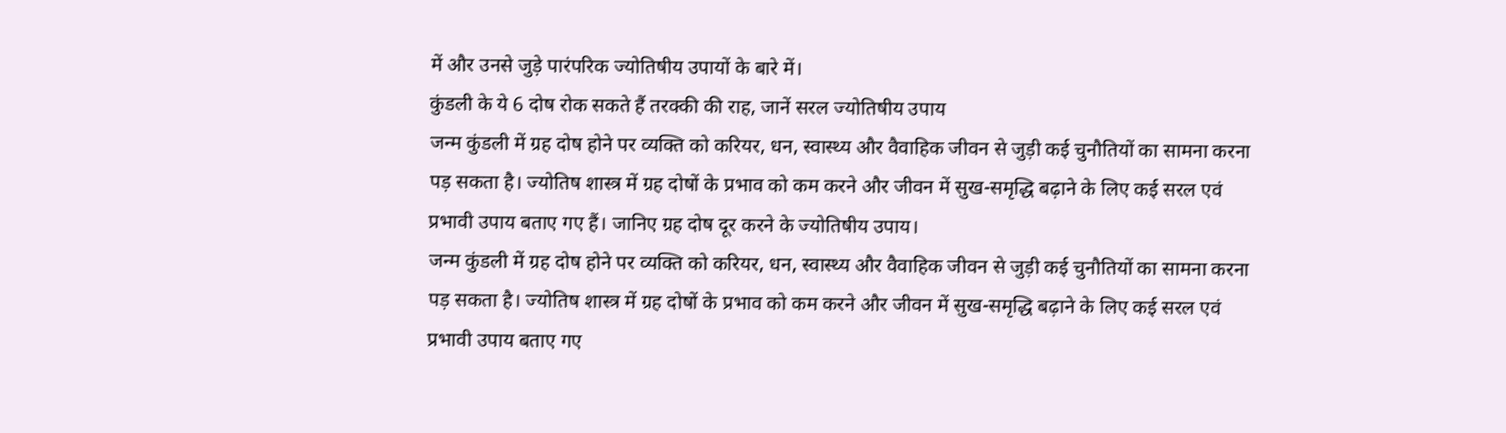में और उनसे जुड़े पारंपरिक ज्योतिषीय उपायों के बारे में।
कुंडली के ये 6 दोष रोक सकते हैं तरक्की की राह, जानें सरल ज्योतिषीय उपाय
जन्म कुंडली में ग्रह दोष होने पर व्यक्ति को करियर, धन, स्वास्थ्य और वैवाहिक जीवन से जुड़ी कई चुनौतियों का सामना करना पड़ सकता है। ज्योतिष शास्त्र में ग्रह दोषों के प्रभाव को कम करने और जीवन में सुख-समृद्धि बढ़ाने के लिए कई सरल एवं प्रभावी उपाय बताए गए हैं। जानिए ग्रह दोष दूर करने के ज्योतिषीय उपाय।
जन्म कुंडली में ग्रह दोष होने पर व्यक्ति को करियर, धन, स्वास्थ्य और वैवाहिक जीवन से जुड़ी कई चुनौतियों का सामना करना पड़ सकता है। ज्योतिष शास्त्र में ग्रह दोषों के प्रभाव को कम करने और जीवन में सुख-समृद्धि बढ़ाने के लिए कई सरल एवं प्रभावी उपाय बताए गए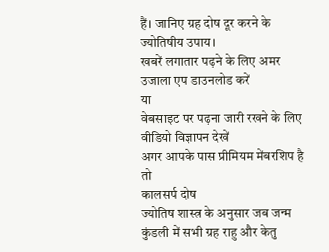हैं। जानिए ग्रह दोष दूर करने के ज्योतिषीय उपाय।
खबरें लगातार पढ़ने के लिए अमर उजाला एप डाउनलोड करें
या
वेबसाइट पर पढ़ना जारी रखने के लिए वीडियो विज्ञापन देखें
अगर आपके पास प्रीमियम मेंबरशिप है तो
कालसर्प दोष
ज्योतिष शास्त्र के अनुसार जब जन्म कुंडली में सभी ग्रह राहु और केतु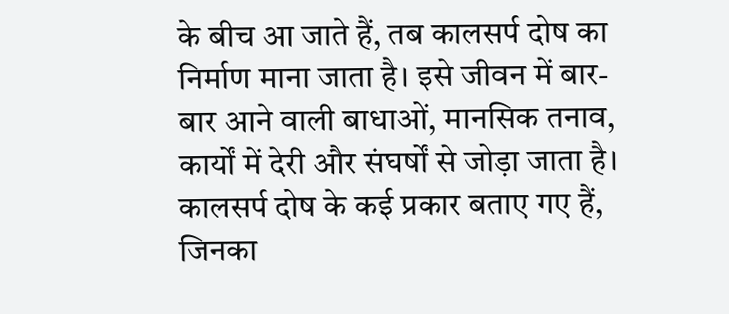के बीच आ जाते हैं, तब कालसर्प दोष का निर्माण माना जाता है। इसे जीवन में बार-बार आने वाली बाधाओं, मानसिक तनाव, कार्यों में देरी और संघर्षों से जोड़ा जाता है। कालसर्प दोष के कई प्रकार बताए गए हैं, जिनका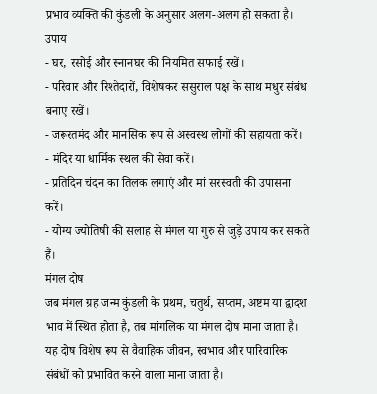प्रभाव व्यक्ति की कुंडली के अनुसार अलग-अलग हो सकता है।
उपाय
- घर, रसोई और स्नानघर की नियमित सफाई रखें।
- परिवार और रिश्तेदारों, विशेषकर ससुराल पक्ष के साथ मधुर संबंध बनाए रखें।
- जरूरतमंद और मानसिक रूप से अस्वस्थ लोगों की सहायता करें।
- मंदिर या धार्मिक स्थल की सेवा करें।
- प्रतिदिन चंदन का तिलक लगाएं और मां सरस्वती की उपासना करें।
- योग्य ज्योतिषी की सलाह से मंगल या गुरु से जुड़े उपाय कर सकते हैं।
मंगल दोष
जब मंगल ग्रह जन्म कुंडली के प्रथम, चतुर्थ, सप्तम, अष्टम या द्वादश भाव में स्थित होता है, तब मांगलिक या मंगल दोष माना जाता है। यह दोष विशेष रूप से वैवाहिक जीवन, स्वभाव और पारिवारिक संबंधों को प्रभावित करने वाला माना जाता है।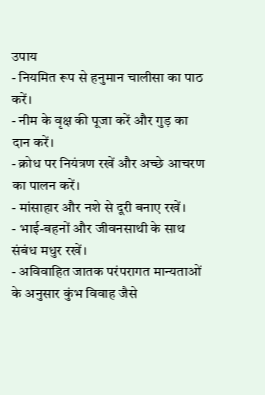उपाय
- नियमित रूप से हनुमान चालीसा का पाठ करें।
- नीम के वृक्ष की पूजा करें और गुड़ का दान करें।
- क्रोध पर नियंत्रण रखें और अच्छे आचरण का पालन करें।
- मांसाहार और नशे से दूरी बनाए रखें।
- भाई-बहनों और जीवनसाथी के साथ संबंध मधुर रखें।
- अविवाहित जातक परंपरागत मान्यताओं के अनुसार कुंभ विवाह जैसे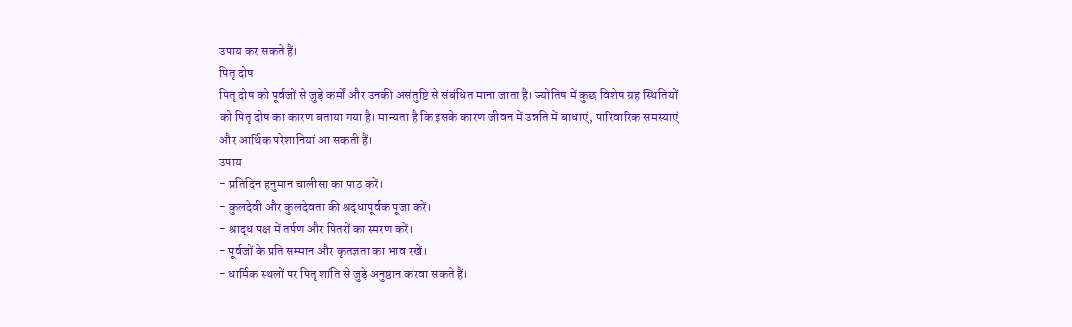उपाय कर सकते हैं।
पितृ दोष
पितृ दोष को पूर्वजों से जुड़े कर्मों और उनकी असंतुष्टि से संबंधित माना जाता है। ज्योतिष में कुछ विशेष ग्रह स्थितियों को पितृ दोष का कारण बताया गया है। मान्यता है कि इसके कारण जीवन में उन्नति में बाधाएं, पारिवारिक समस्याएं और आर्थिक परेशानियां आ सकती हैं।
उपाय
- प्रतिदिन हनुमान चालीसा का पाठ करें।
- कुलदेवी और कुलदेवता की श्रद्धापूर्वक पूजा करें।
- श्राद्ध पक्ष में तर्पण और पितरों का स्मरण करें।
- पूर्वजों के प्रति सम्मान और कृतज्ञता का भाव रखें।
- धार्मिक स्थलों पर पितृ शांति से जुड़े अनुष्ठान करवा सकते हैं।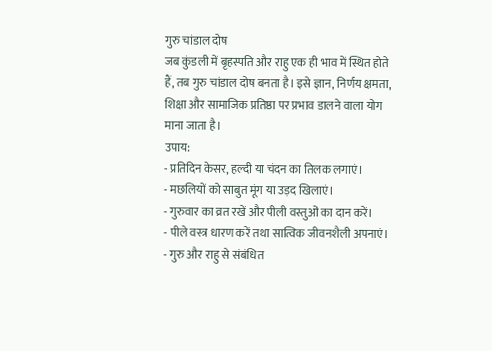गुरु चांडाल दोष
जब कुंडली में बृहस्पति और राहु एक ही भाव में स्थित होते हैं, तब गुरु चांडाल दोष बनता है। इसे ज्ञान, निर्णय क्षमता, शिक्षा और सामाजिक प्रतिष्ठा पर प्रभाव डालने वाला योग माना जाता है।
उपाय:
- प्रतिदिन केसर, हल्दी या चंदन का तिलक लगाएं।
- मछलियों को साबुत मूंग या उड़द खिलाएं।
- गुरुवार का व्रत रखें और पीली वस्तुओं का दान करें।
- पीले वस्त्र धारण करें तथा सात्विक जीवनशैली अपनाएं।
- गुरु और राहु से संबंधित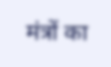मंत्रों का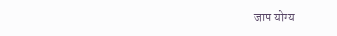जाप योग्य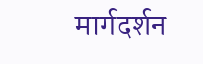मार्गदर्शन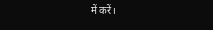में करें।